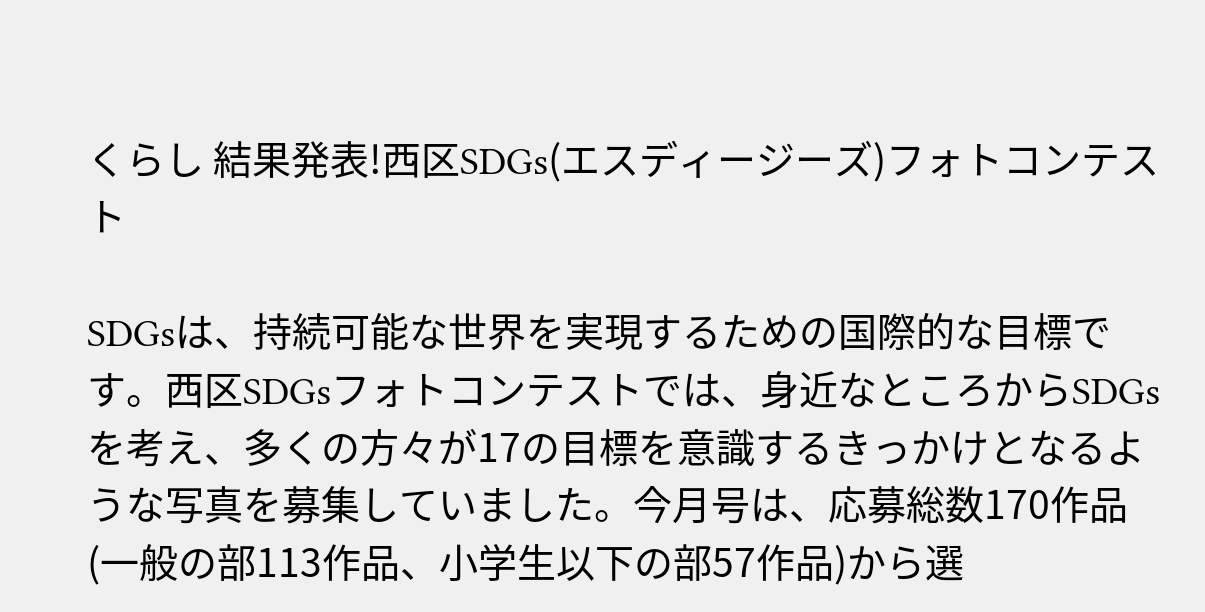くらし 結果発表!西区SDGs(エスディージーズ)フォトコンテスト

SDGsは、持続可能な世界を実現するための国際的な目標です。西区SDGsフォトコンテストでは、身近なところからSDGsを考え、多くの方々が17の目標を意識するきっかけとなるような写真を募集していました。今月号は、応募総数170作品(一般の部113作品、小学生以下の部57作品)から選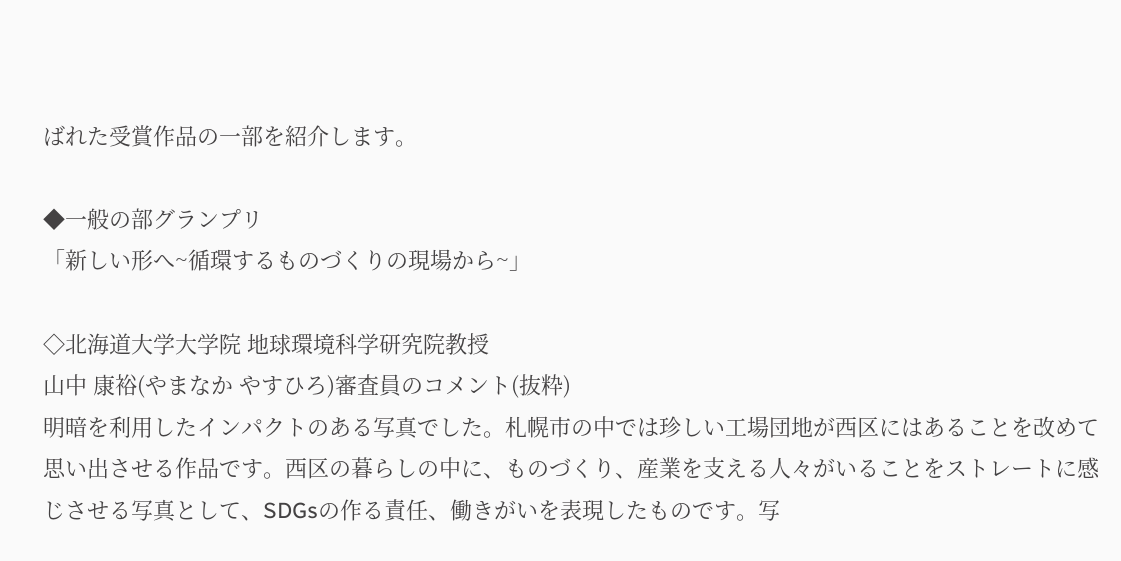ばれた受賞作品の一部を紹介します。

◆一般の部グランプリ
「新しい形へ~循環するものづくりの現場から~」

◇北海道大学大学院 地球環境科学研究院教授
山中 康裕(やまなか やすひろ)審査員のコメント(抜粋)
明暗を利用したインパクトのある写真でした。札幌市の中では珍しい工場団地が西区にはあることを改めて思い出させる作品です。西区の暮らしの中に、ものづくり、産業を支える人々がいることをストレートに感じさせる写真として、SDGsの作る責任、働きがいを表現したものです。写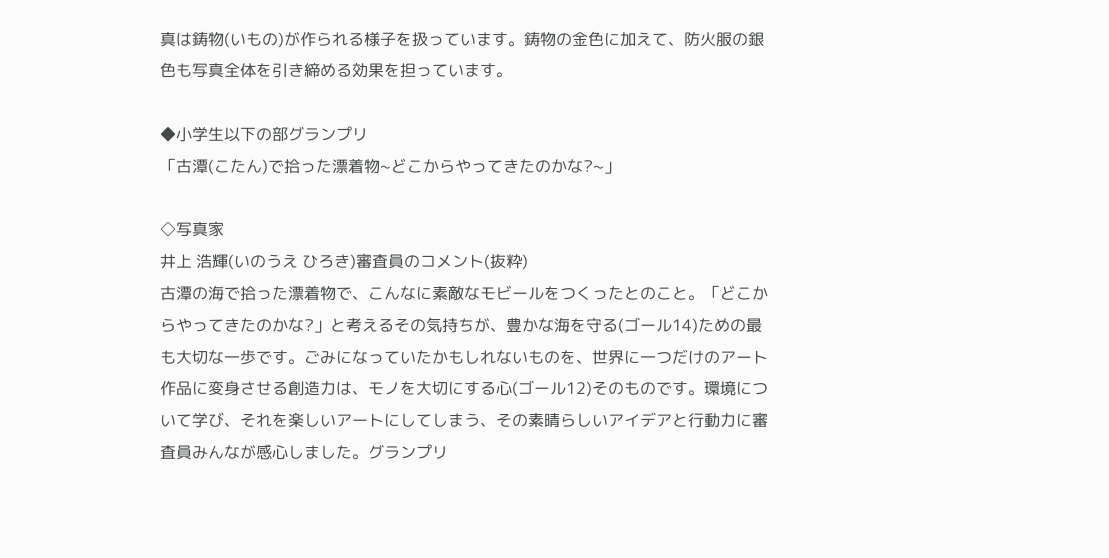真は鋳物(いもの)が作られる様子を扱っています。鋳物の金色に加えて、防火服の銀色も写真全体を引き締める効果を担っています。

◆小学生以下の部グランプリ
「古潭(こたん)で拾った漂着物~どこからやってきたのかな?~」

◇写真家
井上 浩輝(いのうえ ひろき)審査員のコメント(抜粋)
古潭の海で拾った漂着物で、こんなに素敵なモビールをつくったとのこと。「どこからやってきたのかな?」と考えるその気持ちが、豊かな海を守る(ゴール14)ための最も大切な一歩です。ごみになっていたかもしれないものを、世界に一つだけのアート作品に変身させる創造力は、モノを大切にする心(ゴール12)そのものです。環境について学び、それを楽しいアートにしてしまう、その素晴らしいアイデアと行動力に審査員みんなが感心しました。グランプリ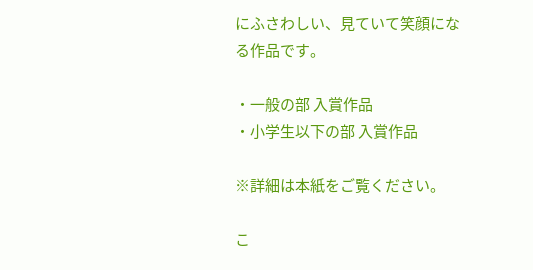にふさわしい、見ていて笑顔になる作品です。

・一般の部 入賞作品
・小学生以下の部 入賞作品

※詳細は本紙をご覧ください。

こ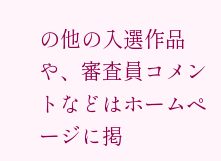の他の入選作品や、審査員コメントなどはホームページに掲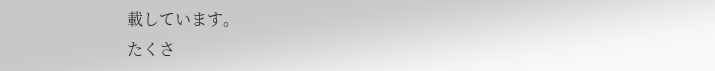載しています。
たくさ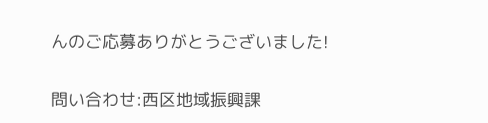んのご応募ありがとうございました!

問い合わせ:西区地域振興課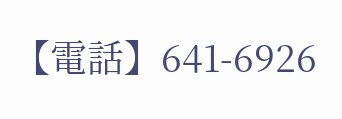【電話】641-6926